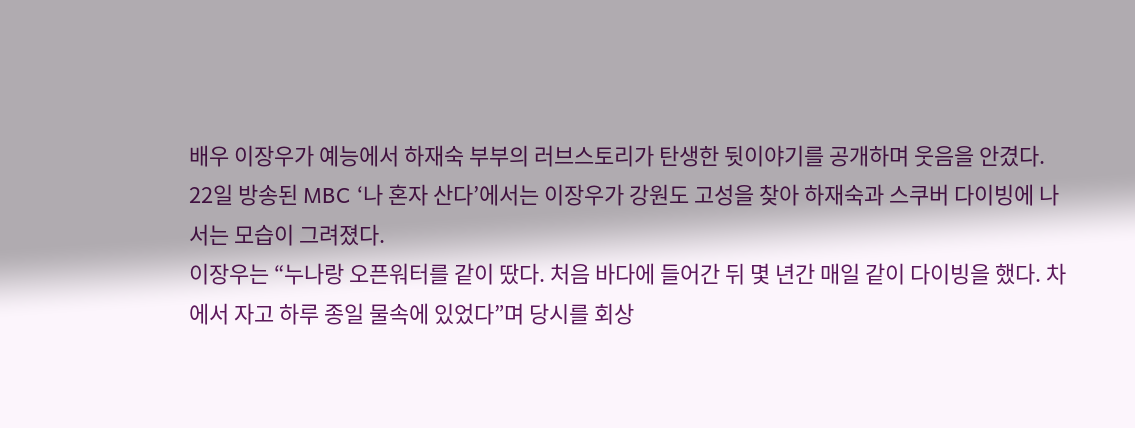배우 이장우가 예능에서 하재숙 부부의 러브스토리가 탄생한 뒷이야기를 공개하며 웃음을 안겼다.
22일 방송된 MBC ‘나 혼자 산다’에서는 이장우가 강원도 고성을 찾아 하재숙과 스쿠버 다이빙에 나서는 모습이 그려졌다.
이장우는 “누나랑 오픈워터를 같이 땄다. 처음 바다에 들어간 뒤 몇 년간 매일 같이 다이빙을 했다. 차에서 자고 하루 종일 물속에 있었다”며 당시를 회상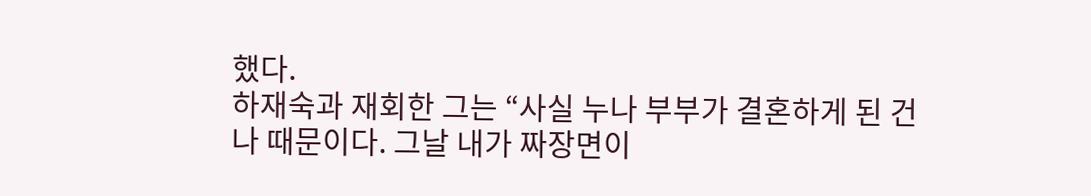했다.
하재숙과 재회한 그는 “사실 누나 부부가 결혼하게 된 건 나 때문이다. 그날 내가 짜장면이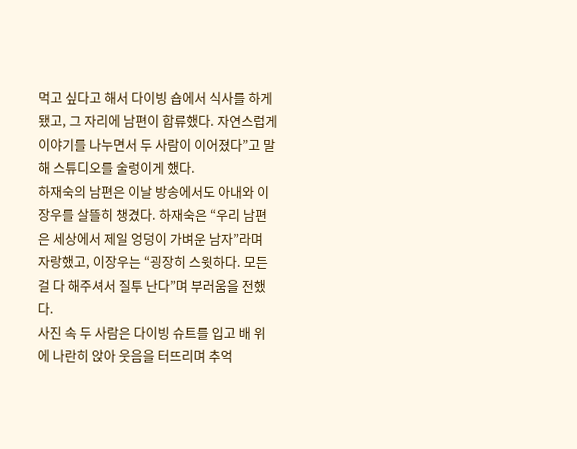먹고 싶다고 해서 다이빙 숍에서 식사를 하게 됐고, 그 자리에 남편이 합류했다. 자연스럽게 이야기를 나누면서 두 사람이 이어졌다”고 말해 스튜디오를 술렁이게 했다.
하재숙의 남편은 이날 방송에서도 아내와 이장우를 살뜰히 챙겼다. 하재숙은 “우리 남편은 세상에서 제일 엉덩이 가벼운 남자”라며 자랑했고, 이장우는 “굉장히 스윗하다. 모든 걸 다 해주셔서 질투 난다”며 부러움을 전했다.
사진 속 두 사람은 다이빙 슈트를 입고 배 위에 나란히 앉아 웃음을 터뜨리며 추억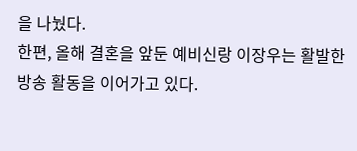을 나눴다.
한편, 올해 결혼을 앞둔 예비신랑 이장우는 활발한 방송 활동을 이어가고 있다.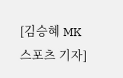[김승혜 MK스포츠 기자]